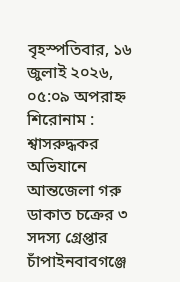বৃহস্পতিবার, ১৬ জুলাই ২০২৬, ০৫:০৯ অপরাহ্ন
শিরোনাম :
শ্বাসরুদ্ধকর অভিযানে আন্তজেলা গরু ডাকাত চক্রের ৩ সদস্য গ্রেপ্তার চাঁপাইনবাবগঞ্জে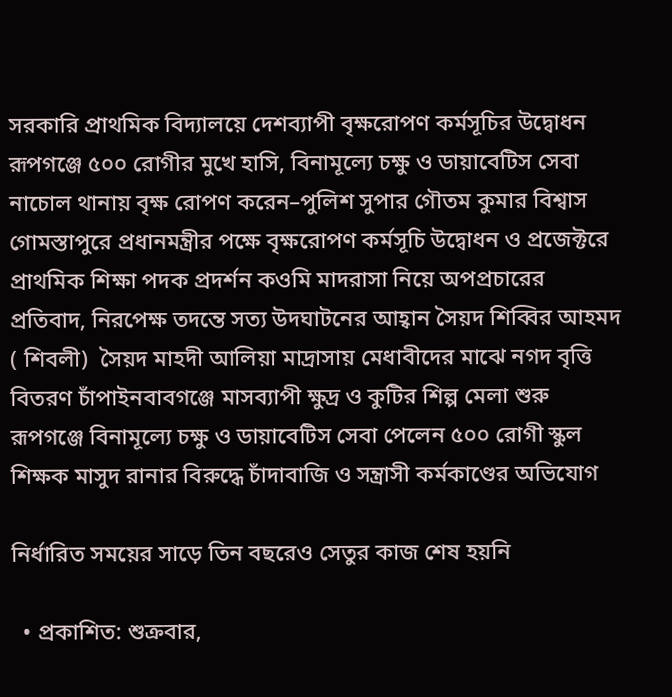সরকারি প্রাথমিক বিদ্যালয়ে দেশব্যাপী বৃক্ষরোপণ কর্মসূচির উদ্বোধন রূপগঞ্জে ৫০০ রোগীর মুখে হাসি, বিনামূল্যে চক্ষু ও ডায়াবেটিস সেবা নাচোল থানায় বৃক্ষ রোপণ করেন–পুলিশ সুপার গৌতম কুমার বিশ্বাস  গোমস্তাপুরে প্রধানমন্ত্রীর পক্ষে বৃক্ষরোপণ কর্মসূচি উদ্বোধন ও প্রজেক্টরে প্রাথমিক শিক্ষা পদক প্রদর্শন কওমি মাদরাসা নিয়ে অপপ্রচারের প্রতিবাদ, নিরপেক্ষ তদন্তে সত্য উদঘাটনের আহ্বান সৈয়দ শিব্বির আহমদ ( শিবলী)  সৈয়দ মাহদী আলিয়া মাদ্রাসায় মেধাবীদের মাঝে নগদ বৃত্তি বিতরণ চাঁপাইনবাবগঞ্জে মাসব্যাপী ক্ষুদ্র ও কুটির শিল্প মেলা শুরু রূপগঞ্জে বিনামূল্যে চক্ষু ও ডায়াবেটিস সেবা পেলেন ৫০০ রোগী স্কুল শিক্ষক মাসুদ রানার বিরুদ্ধে চাঁদাবাজি ও সন্ত্রাসী কর্মকাণ্ডের অভিযোগ

নির্ধারিত সময়ের সাড়ে তিন বছরেও সেতুর কাজ শেষ হয়নি

  • প্রকাশিত: শুক্রবার,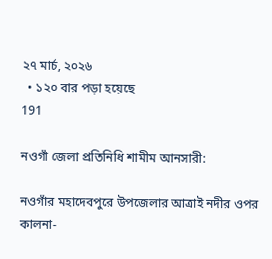২৭ মার্চ, ২০২৬
  • ১২০ বার পড়া হয়েছে
191

নওগাঁ জেলা প্রতিনিধি শামীম আনসারী:

নওগাঁর মহাদেবপুরে উপজেলার আত্রাই নদীর ওপর কালনা-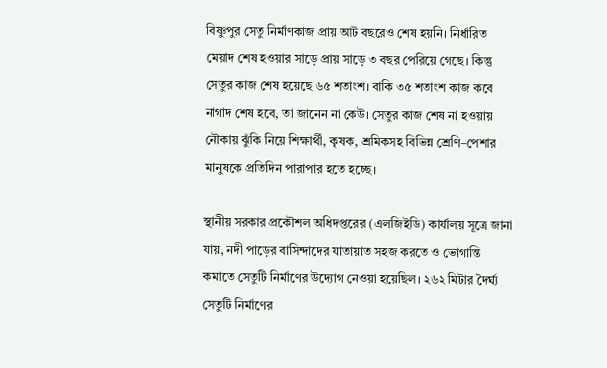বিষ্ণুপুর সেতু নির্মাণকাজ প্রায় আট বছরেও শেষ হয়নি। নির্ধারিত মেয়াদ শেষ হওয়ার সাড়ে প্রায় সাড়ে ৩ বছর পেরিয়ে গেছে। কিন্তু সেতুর কাজ শেষ হয়েছে ৬৫ শতাংশ। বাকি ৩৫ শতাংশ কাজ কবে নাগাদ শেষ হবে, তা জানেন না কেউ। সেতুর কাজ শেষ না হওয়ায় নৌকায় ঝুঁকি নিয়ে শিক্ষার্থী, কৃষক, শ্রমিকসহ বিভিন্ন শ্রেণি–পেশার মানুষকে প্রতিদিন পারাপার হতে হচ্ছে।

স্থানীয় সরকার প্রকৌশল অধিদপ্তরের (এলজিইডি) কার্যালয় সূত্রে জানা যায়, নদী পাড়ের বাসিন্দাদের যাতায়াত সহজ করতে ও ভোগান্তি কমাতে সেতুটি নির্মাণের উদ্যোগ নেওয়া হয়েছিল। ২৬২ মিটার দৈর্ঘ্য সেতুটি নির্মাণের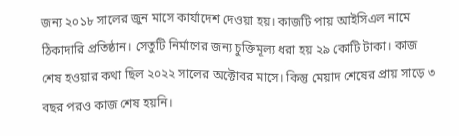জন্য ২০১৮ সালের জুন মাসে কার্যাদেশ দেওয়া হয়। কাজটি পায় আইসিএল নামে ঠিকাদারি প্রতিষ্ঠান। সেতুটি নির্মাণের জন্য চুক্তিমূল্য ধরা হয় ২৯ কোটি টাকা। কাজ শেষ হওয়ার কথা ছিল ২০২২ সালের অক্টোবর মাসে। কিন্তু মেয়াদ শেষের প্রায় সাড়ে ৩ বছর পরও কাজ শেষ হয়নি।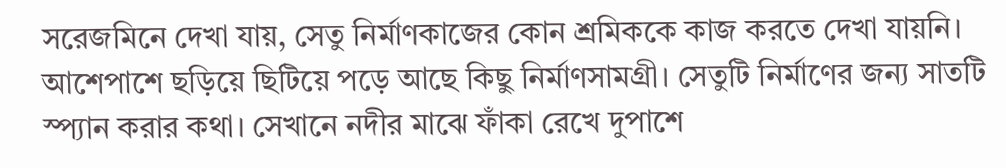সরেজমিনে দেখা যায়, সেতু নির্মাণকাজের কোন শ্রমিককে কাজ করতে দেখা যায়নি। আশেপাশে ছড়িয়ে ছিটিয়ে পড়ে আছে কিছু নির্মাণসামগ্রী। সেতুটি নির্মাণের জন্য সাতটি স্প্যান করার কথা। সেখানে নদীর মাঝে ফাঁকা রেখে দুপাশে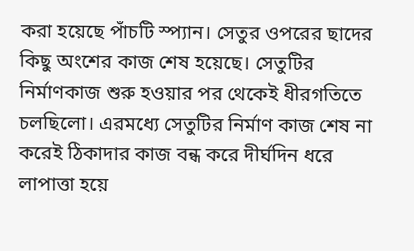করা হয়েছে পাঁচটি স্প্যান। সেতুর ওপরের ছাদের কিছু অংশের কাজ শেষ হয়েছে। সেতুটির নির্মাণকাজ শুরু হওয়ার পর থেকেই ধীরগতিতে চলছিলো। এরমধ্যে সেতুটির নির্মাণ কাজ শেষ না করেই ঠিকাদার কাজ বন্ধ করে দীর্ঘদিন ধরে লাপাত্তা হয়ে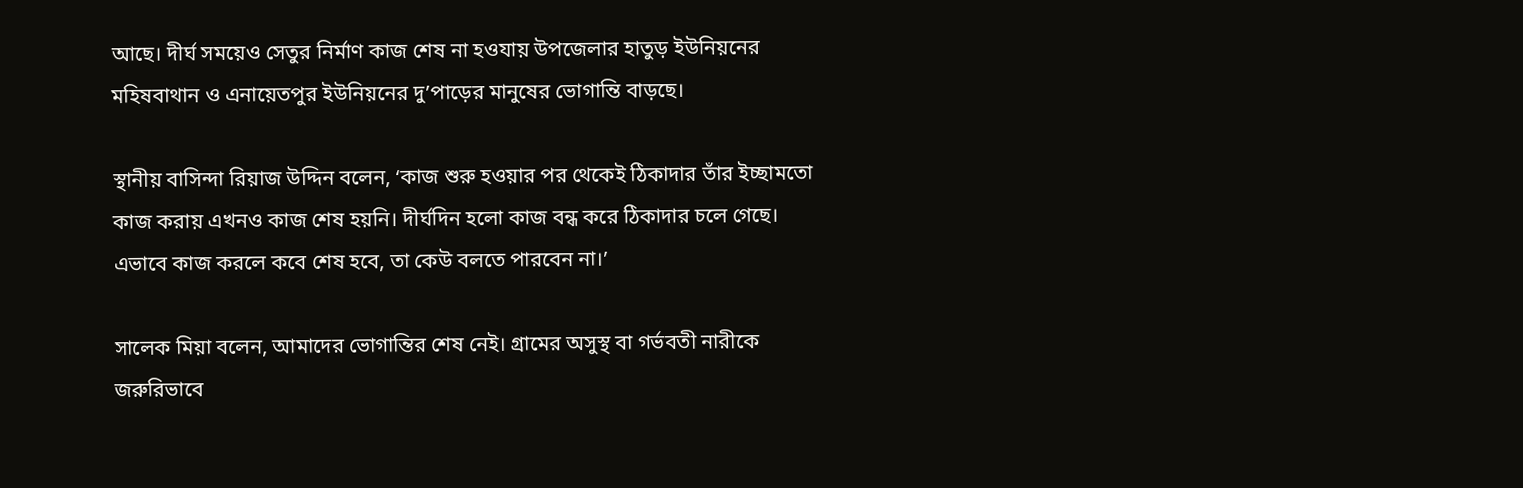আছে। দীর্ঘ সময়েও সেতুর নির্মাণ কাজ শেষ না হওযায় উপজেলার হাতুড় ইউনিয়নের মহিষবাথান ও এনায়েতপুর ইউনিয়নের দু’পাড়ের মানুষের ভোগান্তি বাড়ছে।

স্থানীয় বাসিন্দা রিয়াজ উদ্দিন বলেন, ‘কাজ শুরু হওয়ার পর থেকেই ঠিকাদার তাঁর ইচ্ছামতো কাজ করায় এখনও কাজ শেষ হয়নি। দীর্ঘদিন হলো কাজ বন্ধ করে ঠিকাদার চলে গেছে। এভাবে কাজ করলে কবে শেষ হবে, তা কেউ বলতে পারবেন না।’

সালেক মিয়া বলেন, আমাদের ভোগান্তির শেষ নেই। গ্রামের অসুস্থ বা গর্ভবতী নারীকে জরুরিভাবে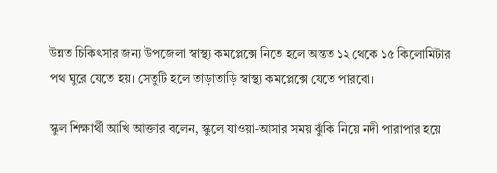উন্নত চিকিৎসার জন্য উপজেলা স্বাস্থ্য কমপ্লেক্সে নিতে হলে অন্তত ১২ থেকে ১৫ কিলোমিটার পথ ঘুরে যেতে হয়। সেতুটি হলে তাড়াতাড়ি স্বাস্থ্য কমপ্লেক্সে যেতে পারবো।

স্কুল শিক্ষার্থী আখি আক্তার বলেন, স্কুলে যাওয়া-আসার সময় ঝুঁকি নিয়ে নদী পারাপার হয়ে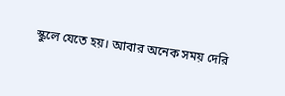স্কুলে যেতে হয়। আবার অনেক সময় দেরি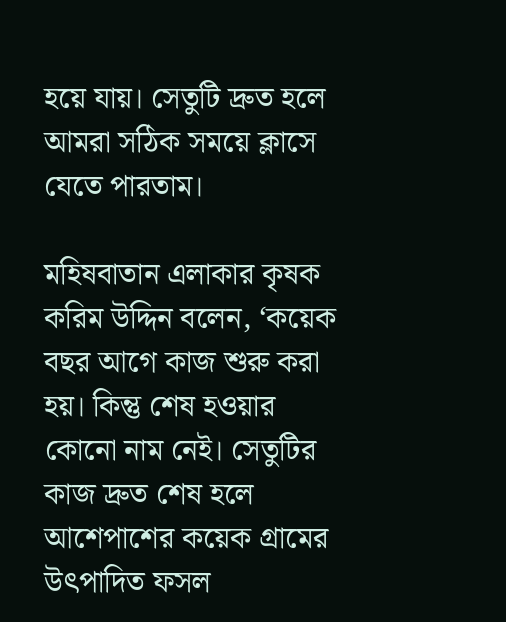হয়ে যায়। সেতুটি দ্রুত হলে আমরা সঠিক সময়ে ক্লাসে যেতে পারতাম।

মহিষবাতান এলাকার কৃষক করিম উদ্দিন বলেন, ‘কয়েক বছর আগে কাজ শুরু করা হয়। কিন্তু শেষ হওয়ার কোনো নাম নেই। সেতুটির কাজ দ্রুত শেষ হলে আশেপাশের কয়েক গ্রামের উৎপাদিত ফসল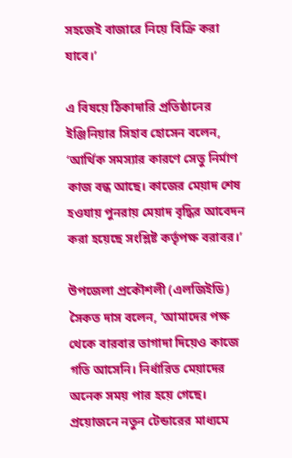সহজেই বাজারে নিয়ে বিক্রি করা যাবে।’

এ বিষয়ে ঠিকাদারি প্রতিষ্ঠানের ইঞ্জিনিয়ার সিহাব হোসেন বলেন, ‘আর্থিক সমস্যার কারণে সেতু নির্মাণ কাজ বন্ধ আছে। কাজের মেয়াদ শেষ হওযায় পুনরায় মেয়াদ বৃদ্ধির আবেদন করা হয়েছে সংশ্লিষ্ট কর্তৃপক্ষ বরাবর।’

উপজেলা প্রকৌশলী (এলজিইডি) সৈকত দাস বলেন, ‘আমাদের পক্ষ থেকে বারবার তাগাদা দিয়েও কাজে গতি আসেনি। নির্ধারিত মেয়াদের অনেক সময় পার হয়ে গেছে। প্রয়োজনে নতুন টেন্ডারের মাধ্যমে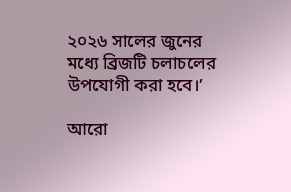২০২৬ সালের জুনের মধ্যে ব্রিজটি চলাচলের উপযোগী করা হবে।’

আরো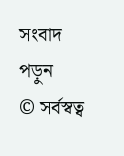সংবাদ পড়ুন
© সর্বস্বত্ব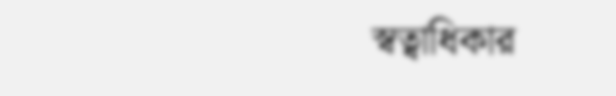স্বত্বাধিকার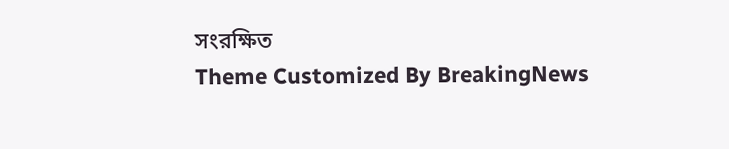সংরক্ষিত
Theme Customized By BreakingNews